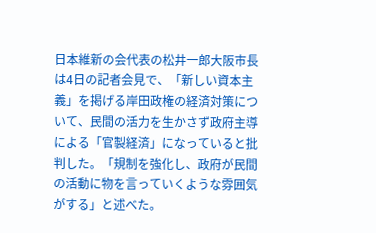日本維新の会代表の松井一郎大阪市長は4日の記者会見で、「新しい資本主義」を掲げる岸田政権の経済対策について、民間の活力を生かさず政府主導による「官製経済」になっていると批判した。「規制を強化し、政府が民間の活動に物を言っていくような雰囲気がする」と述べた。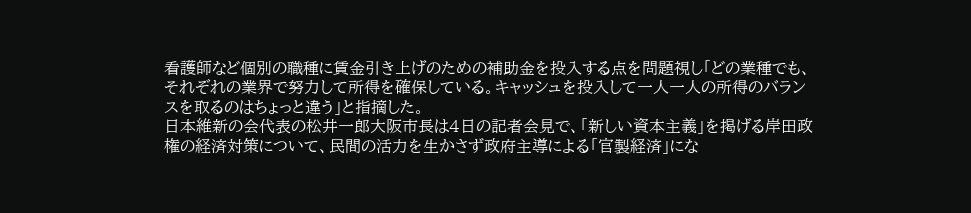看護師など個別の職種に賃金引き上げのための補助金を投入する点を問題視し「どの業種でも、それぞれの業界で努力して所得を確保している。キャッシュを投入して一人一人の所得のバランスを取るのはちょっと違う」と指摘した。
日本維新の会代表の松井一郎大阪市長は4日の記者会見で、「新しい資本主義」を掲げる岸田政権の経済対策について、民間の活力を生かさず政府主導による「官製経済」にな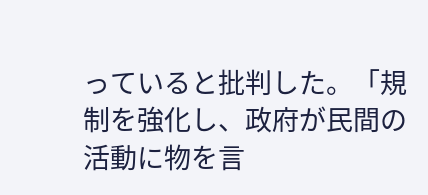っていると批判した。「規制を強化し、政府が民間の活動に物を言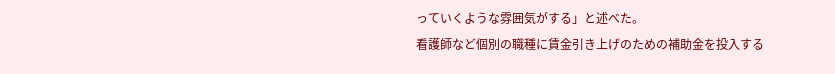っていくような雰囲気がする」と述べた。
看護師など個別の職種に賃金引き上げのための補助金を投入する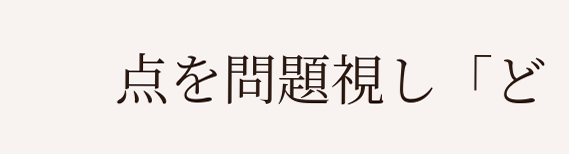点を問題視し「ど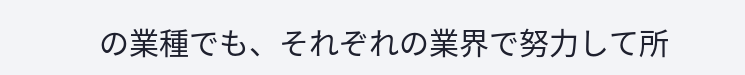の業種でも、それぞれの業界で努力して所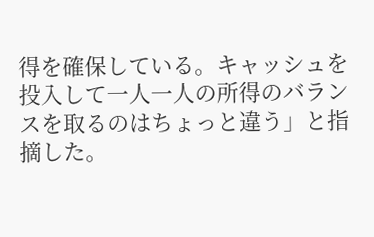得を確保している。キャッシュを投入して一人一人の所得のバランスを取るのはちょっと違う」と指摘した。